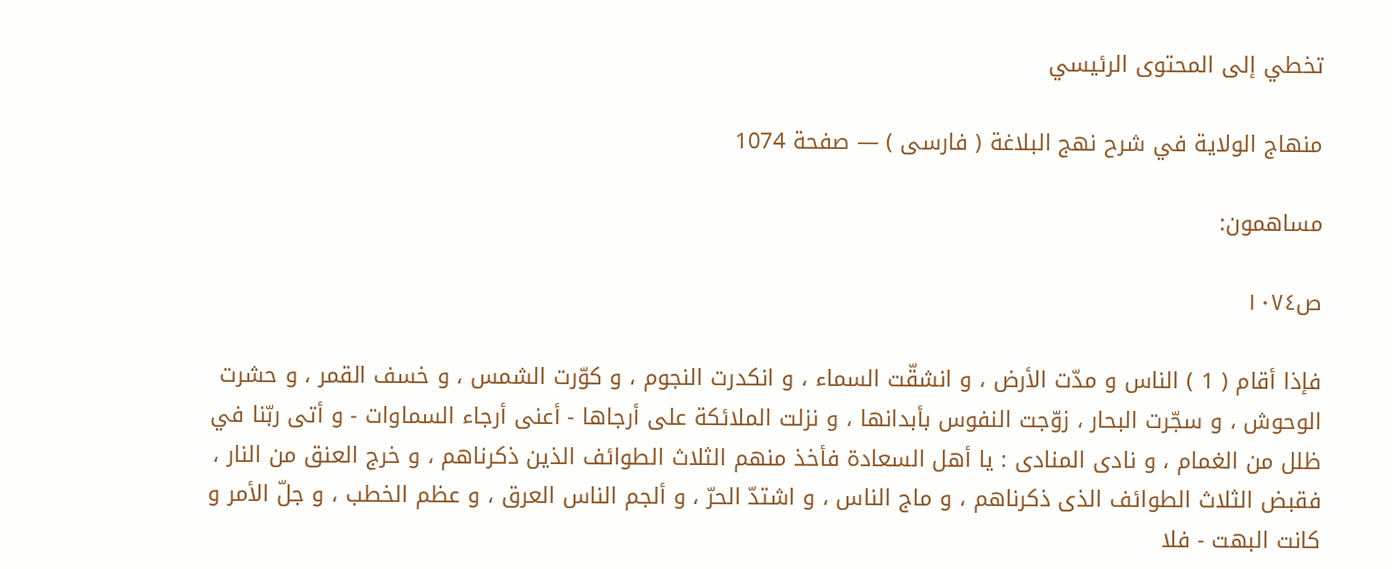تخطي إلى المحتوى الرئيسي

منهاج الولاية في شرح نهج البلاغة ( فارسى ) — صفحة 1074

مساهمون:

ص١٠٧٤

فإذا أقام ( 1 ) الناس و مدّت الأرض ، و انشقّت السماء ، و انكدرت النجوم ، و كوّرت الشمس ، و خسف القمر ، و حشرت الوحوش ، و سجّرت البحار ، زوّجت النفوس بأبدانها ، و نزلت الملائكة على أرجاها - أعنى أرجاء السماوات - و أتى ربّنا في ظلل من الغمام ، و نادى المنادى : يا أهل السعادة فأخذ منهم الثلاث الطوائف الذين ذكرناهم ، و خرج العنق من النار ، فقبض الثلاث الطوائف الذى ذكرناهم ، و ماج الناس ، و اشتدّ الحرّ ، و ألجم الناس العرق ، و عظم الخطب ، و جلّ الأمر و كانت البهت - فلا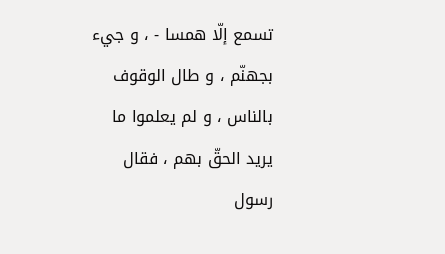تسمع إلّا همسا - ، و جيء بجهنّم ، و طال الوقوف بالناس ، و لم يعلموا ما يريد الحقّ بهم ، فقال رسول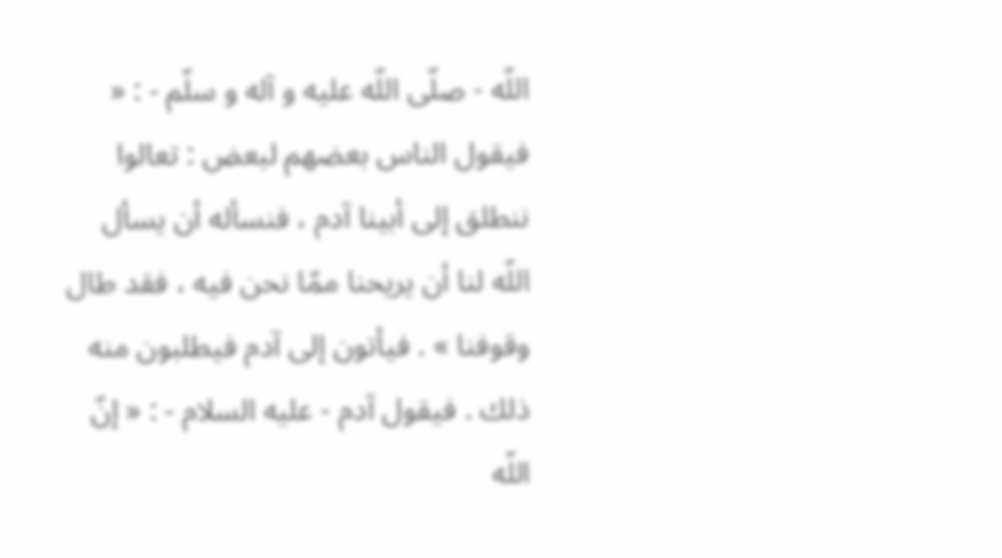اللّه - صلّى اللّه عليه و آله و سلّم - : « فيقول الناس بعضهم لبعض : تعالوا ننطلق إلى أبينا آدم ، فنسأله أن يسأل اللّه لنا أن يريحنا ممّا نحن فيه ، فقد طال وقوفنا » . فيأتون إلى آدم فيطلبون منه ذلك . فيقول آدم - عليه السلام - : « إنّ اللّه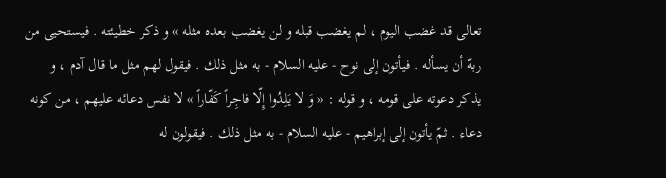تعالى قد غضب اليوم ، لم يغضب قبله و لن يغضب بعده مثله » و ذكر خطيئته . فيستحيى من ربهّ أن يسأله . فيأتون إلى نوح - عليه السلام - به مثل ذلك . فيقول لهم مثل ما قال آدم ، و يذكر دعوته على قومه ، و قوله : « وَ لا يَلِدُوا إِلّا فاجِراً كَفّاراً » لا نفس دعائه عليهم ، من كونه دعاء . ثمّ يأتون إلى إبراهيم - عليه السلام - به مثل ذلك . فيقولون له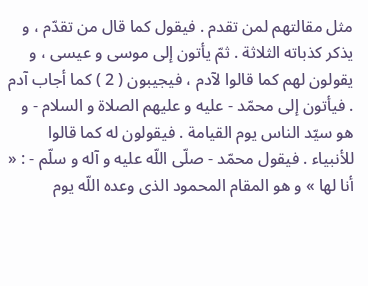مثل مقالتهم لمن تقدم . فيقول كما قال من تقدّم ، و يذكر كذباته الثلاثة . ثمّ يأتون إلى موسى و عيسى ، و يقولون لهم كما قالوا لآدم ، فيجيبون ( 2 ) كما أجاب آدم . فيأتون إلى محمّد - عليه و عليهم الصلاة و السلام - و هو سيّد الناس يوم القيامة . فيقولون له كما قالوا للأنبياء . فيقول محمّد - صلّى اللّه عليه و آله و سلّم - : « أنا لها » و هو المقام المحمود الذى وعده اللّه يوم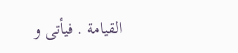القيامة . فيأتى و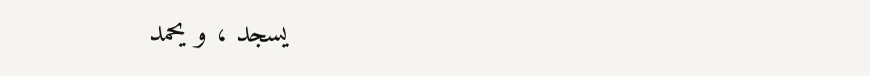يسجد ، و يحمد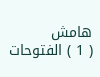هامش
( 1 ) الفتوحات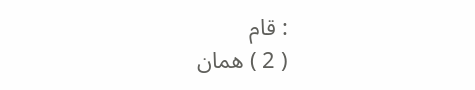: قام
( 2 ) همان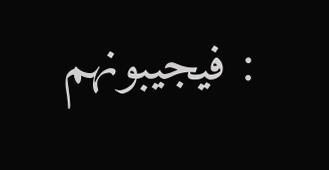: فيجيبونهم